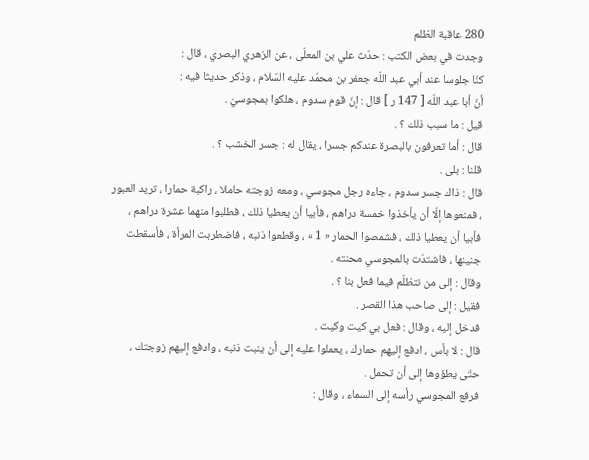280 عاقبة الظلم
وجدت في بعض الكتب : حدّث علي بن المعلّى ، عن الزهري البصري ، قال :
كنّا جلوسا عند أبي عبد اللّه جعفر بن محمّد عليه السّلام ، وذكر حديثا فيه :
أنّ أبا عبد اللّه [ 147 ر ] قال : إنّ قوم سدوم ، هلكوا بمجوسيّ .
قيل : ما سبب ذلك ؟ .
قال : أما تعرفون بالبصرة عندكم جسرا ، يقال له : جسر الخشب ؟ .
قلنا : بلى .
قال : ذاك جسر سدوم ، جاءه رجل مجوسي ، ومعه زوجته حاملا ، راكبة حمارا ، تريد العبور ، فمنعوها إلّا أن يأخذوا خمسة دراهم ، فأبيا أن يعطيا ذلك ، فطلبوا منهما عشرة دراهم ، فأبيا أن يعطيا ذلك ، فشمصوا الحمار « 1 » ، وقطعوا ذنبه ، فاضطربت المرأة ، فأسقطت جنينها ، فاشتدّت بالمجوسي محنته .
وقال : إلى من نتظلّم فيما فعل بنا ؟ .
فقيل : إلى صاحب هذا القصر .
فدخل إليه ، وقال : فعل بي كيت وكيت .
قال : لا بأس ، ادفع إليهم حمارك ، يعملوا عليه إلى أن ينبت ذنبه ، وادفع إليهم زوجتك ، حتّى يطؤوها إلى أن تحمل .
فرفع المجوسي رأسه إلى السماء ، وقال :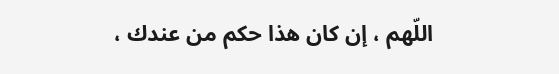اللّهم ، إن كان هذا حكم من عندك ،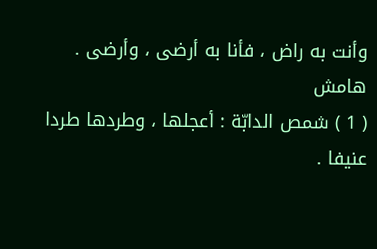وأنت به راض ، فأنا به أرضى ، وأرضى .
هامش
( 1 ) شمص الدابّة : أعجلها ، وطردها طردا عنيفا .